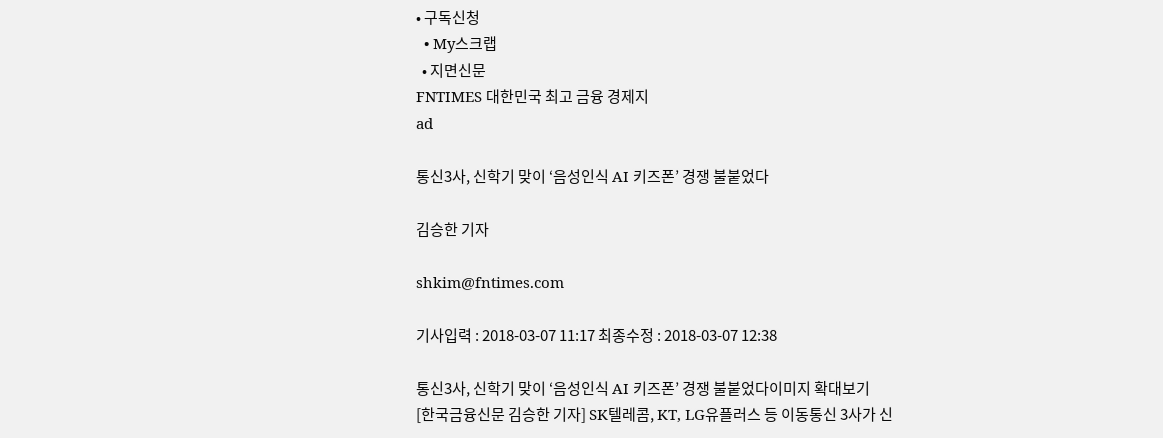• 구독신청
  • My스크랩
  • 지면신문
FNTIMES 대한민국 최고 금융 경제지
ad

통신3사, 신학기 맞이 ‘음성인식 AI 키즈폰’ 경쟁 불붙었다

김승한 기자

shkim@fntimes.com

기사입력 : 2018-03-07 11:17 최종수정 : 2018-03-07 12:38

통신3사, 신학기 맞이 ‘음성인식 AI 키즈폰’ 경쟁 불붙었다이미지 확대보기
[한국금융신문 김승한 기자] SK텔레콤, KT, LG유플러스 등 이동통신 3사가 신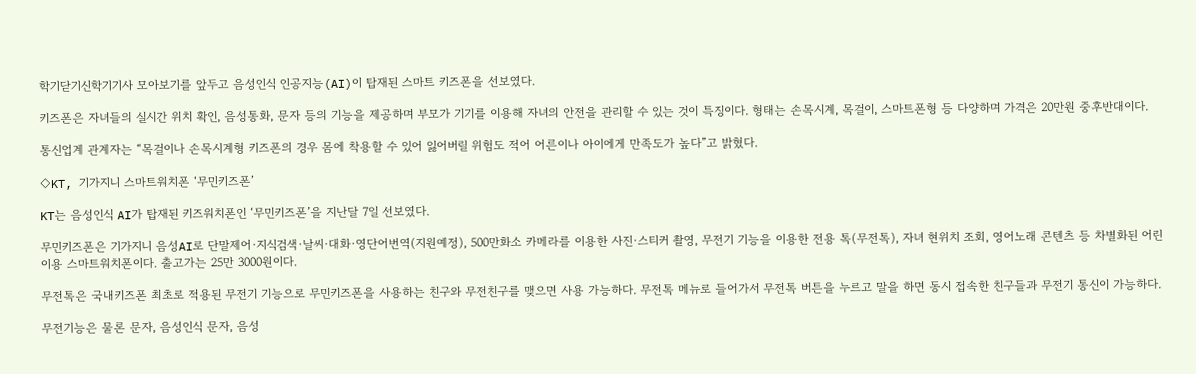학기닫기신학기기사 모아보기를 앞두고 음성인식 인공지능(AI)이 탑재된 스마트 키즈폰을 선보였다.

키즈폰은 자녀들의 실시간 위치 확인, 음성통화, 문자 등의 기능을 제공하며 부모가 기기를 이용해 자녀의 안전을 관리할 수 있는 것이 특징이다. 형태는 손목시계, 목걸이, 스마트폰형 등 다양하며 가격은 20만원 중후반대이다.

통신업계 관계자는 “목걸이나 손목시계형 키즈폰의 경우 몸에 착용할 수 있어 잃어버릴 위험도 적어 어른이나 아이에게 만족도가 높다”고 밝혔다.

◇KT, 기가지니 스마트워치폰 ‘무민키즈폰’

KT는 음성인식 AI가 탑재된 키즈워치폰인 ‘무민키즈폰’을 지난달 7일 선보였다.

무민키즈폰은 기가지니 음성AI로 단말제어·지식검색·날씨·대화·영단어번역(지원예정), 500만화소 카메라를 이용한 사진·스티커 촬영, 무전기 기능을 이용한 전용 톡(무전톡), 자녀 현위치 조회, 영어노래 콘텐츠 등 차별화된 어린이용 스마트워치폰이다. 출고가는 25만 3000원이다.

무전톡은 국내키즈폰 최초로 적용된 무전기 기능으로 무민키즈폰을 사용하는 친구와 무전친구를 맺으면 사용 가능하다. 무전톡 메뉴로 들어가서 무전톡 버튼을 누르고 말을 하면 동시 접속한 친구들과 무전기 통신이 가능하다.

무전기능은 물론 문자, 음성인식 문자, 음성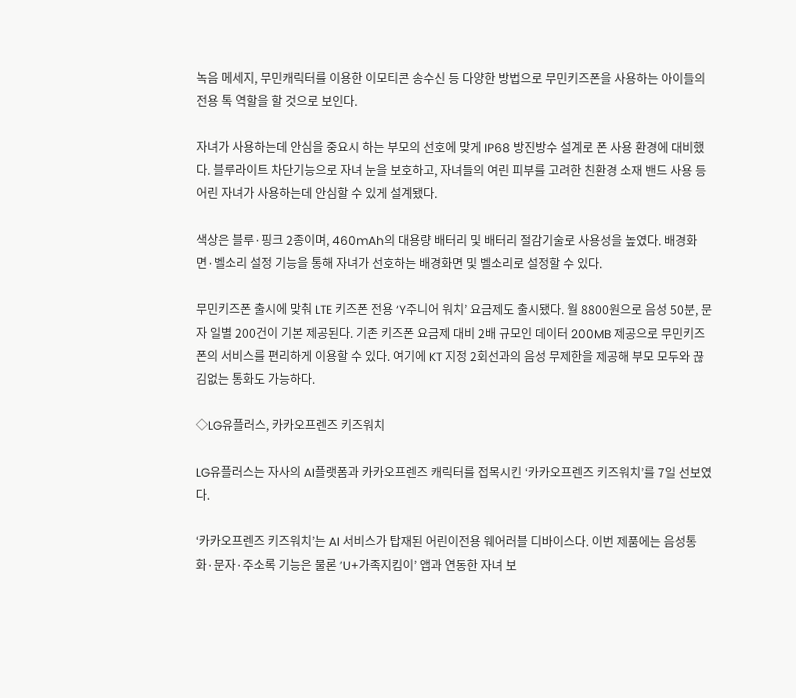녹음 메세지, 무민캐릭터를 이용한 이모티콘 송수신 등 다양한 방법으로 무민키즈폰을 사용하는 아이들의 전용 톡 역할을 할 것으로 보인다.

자녀가 사용하는데 안심을 중요시 하는 부모의 선호에 맞게 IP68 방진방수 설계로 폰 사용 환경에 대비했다. 블루라이트 차단기능으로 자녀 눈을 보호하고, 자녀들의 여린 피부를 고려한 친환경 소재 밴드 사용 등 어린 자녀가 사용하는데 안심할 수 있게 설계됐다.

색상은 블루·핑크 2종이며, 460mAh의 대용량 배터리 및 배터리 절감기술로 사용성을 높였다. 배경화면·벨소리 설정 기능을 통해 자녀가 선호하는 배경화면 및 벨소리로 설정할 수 있다.

무민키즈폰 출시에 맞춰 LTE 키즈폰 전용 ‘Y주니어 워치’ 요금제도 출시됐다. 월 8800원으로 음성 50분, 문자 일별 200건이 기본 제공된다. 기존 키즈폰 요금제 대비 2배 규모인 데이터 200MB 제공으로 무민키즈폰의 서비스를 편리하게 이용할 수 있다. 여기에 KT 지정 2회선과의 음성 무제한을 제공해 부모 모두와 끊김없는 통화도 가능하다.

◇LG유플러스, 카카오프렌즈 키즈워치

LG유플러스는 자사의 AI플랫폼과 카카오프렌즈 캐릭터를 접목시킨 ‘카카오프렌즈 키즈워치’를 7일 선보였다.

‘카카오프렌즈 키즈워치’는 AI 서비스가 탑재된 어린이전용 웨어러블 디바이스다. 이번 제품에는 음성통화·문자·주소록 기능은 물론 ’U+가족지킴이’ 앱과 연동한 자녀 보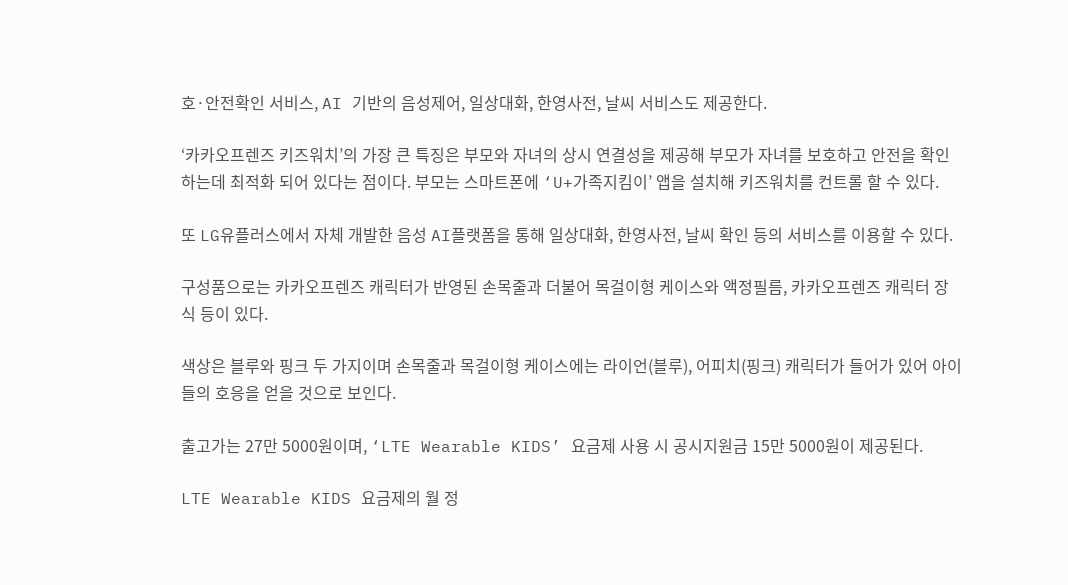호·안전확인 서비스, AI 기반의 음성제어, 일상대화, 한영사전, 날씨 서비스도 제공한다.

‘카카오프렌즈 키즈워치’의 가장 큰 특징은 부모와 자녀의 상시 연결성을 제공해 부모가 자녀를 보호하고 안전을 확인하는데 최적화 되어 있다는 점이다. 부모는 스마트폰에 ‘U+가족지킴이’ 앱을 설치해 키즈워치를 컨트롤 할 수 있다.

또 LG유플러스에서 자체 개발한 음성 AI플랫폼을 통해 일상대화, 한영사전, 날씨 확인 등의 서비스를 이용할 수 있다.

구성품으로는 카카오프렌즈 캐릭터가 반영된 손목줄과 더불어 목걸이형 케이스와 액정필름, 카카오프렌즈 캐릭터 장식 등이 있다.

색상은 블루와 핑크 두 가지이며 손목줄과 목걸이형 케이스에는 라이언(블루), 어피치(핑크) 캐릭터가 들어가 있어 아이들의 호응을 얻을 것으로 보인다.

출고가는 27만 5000원이며, ‘LTE Wearable KIDS’ 요금제 사용 시 공시지원금 15만 5000원이 제공된다.

LTE Wearable KIDS 요금제의 월 정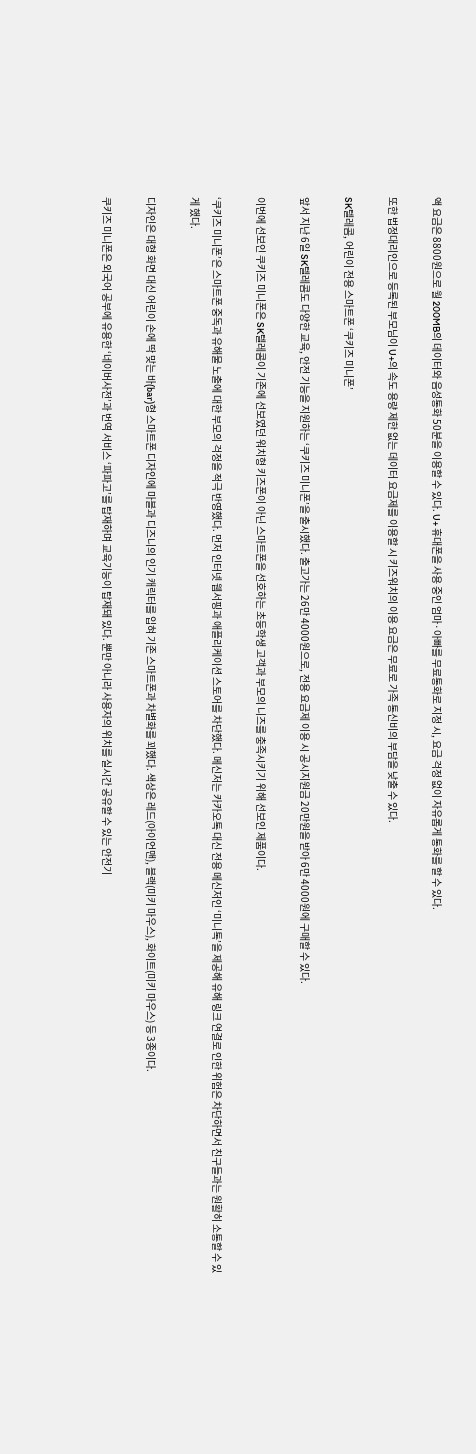액 요금은 8800원으로 월 200MB의 데이터와 음성통화 50분을 이용할 수 있다. U+ 휴대폰을 사용 중인 엄마·아빠를 무료통화로 지정 시, 요금 걱정 없이 자유롭게 통화를 할 수 있다.

또한 법정대리인으로 등록된 부모님이 U+의 속도 용량 제한 없는 데이터 요금제를 이용할 시 키즈워치의 이용 요금은 무료로 가족 통신비의 부담을 낮출 수 있다.

SK텔레콤, 어린이 전용 스마트폰 ‘쿠키즈 미니폰’

앞서 지난 6일 SK텔레콤도 다양한 교육, 안전 기능을 지원하는 ‘쿠키즈 미니폰’을 출시했다. 출고가는 26만 4000원으로, 전용 요금제 이용 시 공시지원금 20만원을 받아 6만 4000원에 구매할 수 있다.

이번에 선보인 쿠키즈 미니폰은 SK텔레콤이 기존에 선보였던 워치형 키즈폰이 아닌 스마트폰을 선호하는 초등학생 고객과 부모의 니즈를 충족시키기 위해 선보인 제품이다.

‘쿠키즈 미니폰’은 스마트폰 중독과 유해물 노출에 대한 부모의 걱정을 적극 반영했다. 먼저 인터넷 웹서핑과 애플리케이션 스토어를 차단했다. 메신저는 카카오톡 대신 전용 메신저인 ‘미니톡’을 제공해 유해 링크 연결로 인한 위험은 차단하면서 친구들과는 원활히 소통할 수 있게 했다.

디자인은 대형 화면 대신 어린이 손에 딱 맞는 바(bar)형 스마트폰 디자인에 마블과 디즈니의 인기 캐릭터를 입혀 기존 스마트폰과 차별화를 꾀했다. 색상은 레드(아이언맨), 블랙(미키 마우스), 화이트(미키 마우스) 등 3종이다.

쿠키즈 미니폰은 외국어 공부에 유용한 ‘네이버사전’과 번역 서비스 ‘파파고’를 탑재하며 교육기능이 탑재돼 있다. 뿐만 아니라 사용자의 위치를 실시간 공유할 수 있는 안전기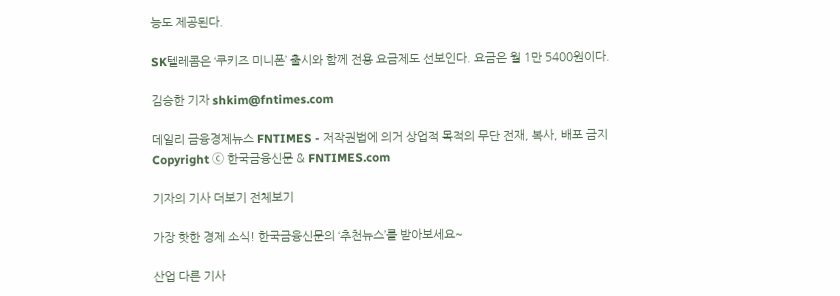능도 제공된다.

SK텔레콤은 ‘쿠키즈 미니폰’ 출시와 함께 전용 요금제도 선보인다. 요금은 월 1만 5400원이다.

김승한 기자 shkim@fntimes.com

데일리 금융경제뉴스 FNTIMES - 저작권법에 의거 상업적 목적의 무단 전재, 복사, 배포 금지
Copyright ⓒ 한국금융신문 & FNTIMES.com

기자의 기사 더보기 전체보기

가장 핫한 경제 소식! 한국금융신문의 ‘추천뉴스’를 받아보세요~

산업 다른 기사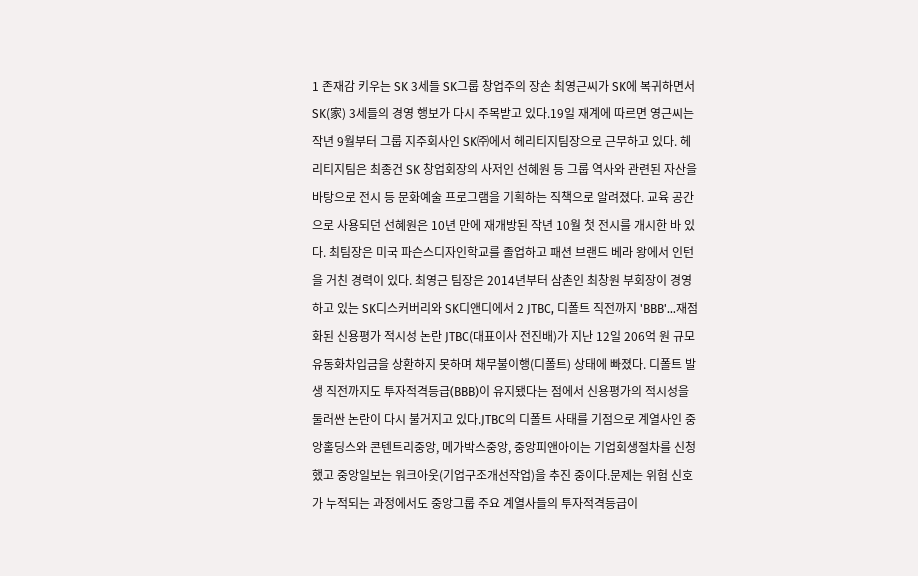1 존재감 키우는 SK 3세들 SK그룹 창업주의 장손 최영근씨가 SK에 복귀하면서 SK(家) 3세들의 경영 행보가 다시 주목받고 있다.19일 재계에 따르면 영근씨는 작년 9월부터 그룹 지주회사인 SK㈜에서 헤리티지팀장으로 근무하고 있다. 헤리티지팀은 최종건 SK 창업회장의 사저인 선혜원 등 그룹 역사와 관련된 자산을 바탕으로 전시 등 문화예술 프로그램을 기획하는 직책으로 알려졌다. 교육 공간으로 사용되던 선혜원은 10년 만에 재개방된 작년 10월 첫 전시를 개시한 바 있다. 최팀장은 미국 파슨스디자인학교를 졸업하고 패션 브랜드 베라 왕에서 인턴을 거친 경력이 있다. 최영근 팀장은 2014년부터 삼촌인 최창원 부회장이 경영하고 있는 SK디스커버리와 SK디앤디에서 2 JTBC, 디폴트 직전까지 'BBB'…재점화된 신용평가 적시성 논란 JTBC(대표이사 전진배)가 지난 12일 206억 원 규모 유동화차입금을 상환하지 못하며 채무불이행(디폴트) 상태에 빠졌다. 디폴트 발생 직전까지도 투자적격등급(BBB)이 유지됐다는 점에서 신용평가의 적시성을 둘러싼 논란이 다시 불거지고 있다.JTBC의 디폴트 사태를 기점으로 계열사인 중앙홀딩스와 콘텐트리중앙, 메가박스중앙, 중앙피앤아이는 기업회생절차를 신청했고 중앙일보는 워크아웃(기업구조개선작업)을 추진 중이다.문제는 위험 신호가 누적되는 과정에서도 중앙그룹 주요 계열사들의 투자적격등급이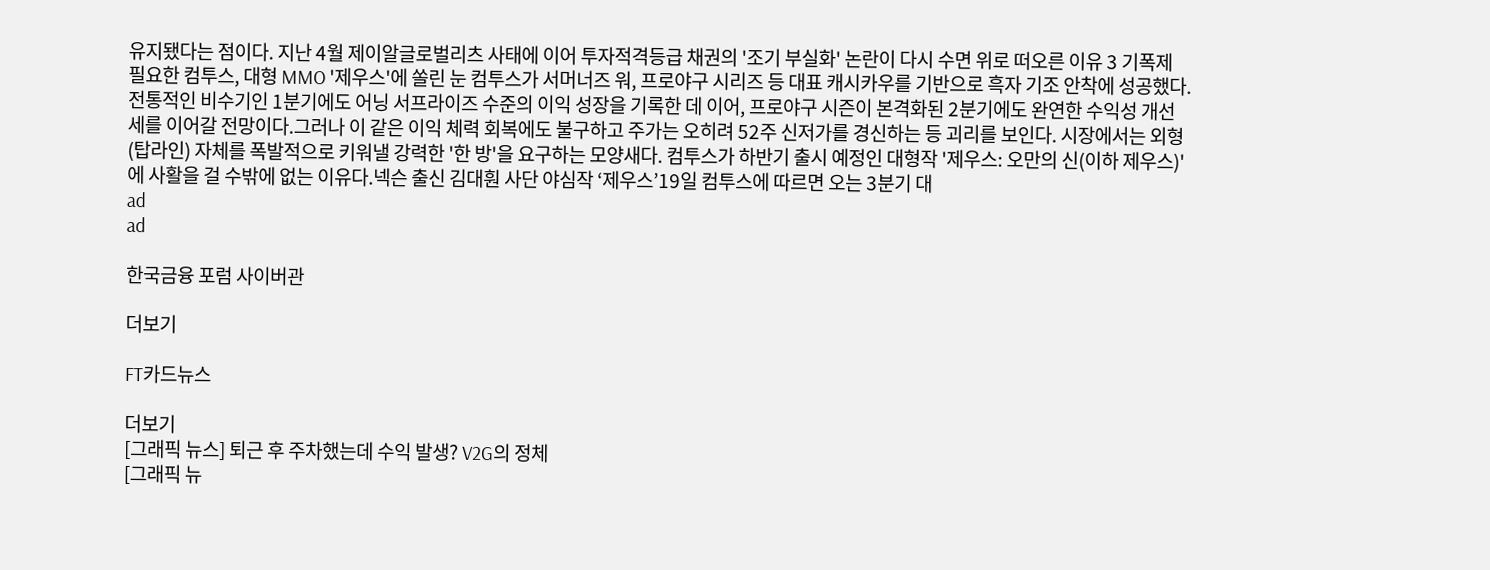유지됐다는 점이다. 지난 4월 제이알글로벌리츠 사태에 이어 투자적격등급 채권의 '조기 부실화' 논란이 다시 수면 위로 떠오른 이유 3 기폭제 필요한 컴투스, 대형 MMO '제우스'에 쏠린 눈 컴투스가 서머너즈 워, 프로야구 시리즈 등 대표 캐시카우를 기반으로 흑자 기조 안착에 성공했다. 전통적인 비수기인 1분기에도 어닝 서프라이즈 수준의 이익 성장을 기록한 데 이어, 프로야구 시즌이 본격화된 2분기에도 완연한 수익성 개선세를 이어갈 전망이다.그러나 이 같은 이익 체력 회복에도 불구하고 주가는 오히려 52주 신저가를 경신하는 등 괴리를 보인다. 시장에서는 외형(탑라인) 자체를 폭발적으로 키워낼 강력한 '한 방'을 요구하는 모양새다. 컴투스가 하반기 출시 예정인 대형작 '제우스: 오만의 신(이하 제우스)'에 사활을 걸 수밖에 없는 이유다.넥슨 출신 김대훤 사단 야심작 ‘제우스’19일 컴투스에 따르면 오는 3분기 대
ad
ad

한국금융 포럼 사이버관

더보기

FT카드뉴스

더보기
[그래픽 뉴스] 퇴근 후 주차했는데 수익 발생? V2G의 정체
[그래픽 뉴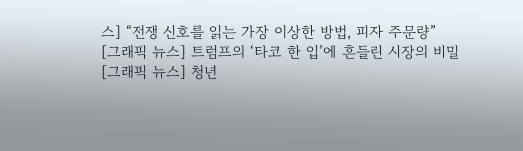스] “전쟁 신호를 읽는 가장 이상한 방법, 피자 주문량”
[그래픽 뉴스] 트럼프의 ‘타코 한 입’에 흔들린 시장의 비밀
[그래픽 뉴스] 청년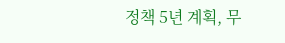정책 5년 계획, 무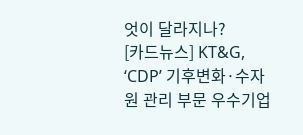엇이 달라지나?
[카드뉴스] KT&G, ‘CDP’ 기후변화·수자원 관리 부문 우수기업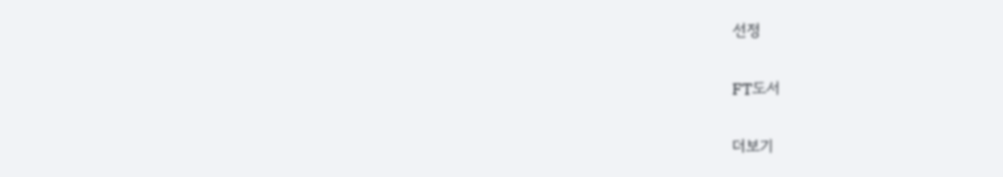선정

FT도서

더보기